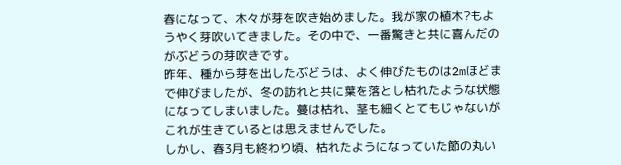春になって、木々が芽を吹き始めました。我が家の植木?もようやく芽吹いてきました。その中で、一番驚きと共に喜んだのがぶどうの芽吹きです。
昨年、種から芽を出したぶどうは、よく伸びたものは2mほどまで伸びましたが、冬の訪れと共に葉を落とし枯れたような状態になってしまいました。蔓は枯れ、茎も細くとてもじゃないがこれが生きているとは思えませんでした。
しかし、春3月も終わり頃、枯れたようになっていた節の丸い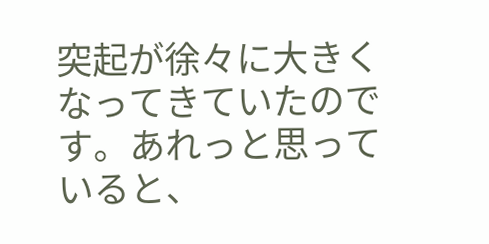突起が徐々に大きくなってきていたのです。あれっと思っていると、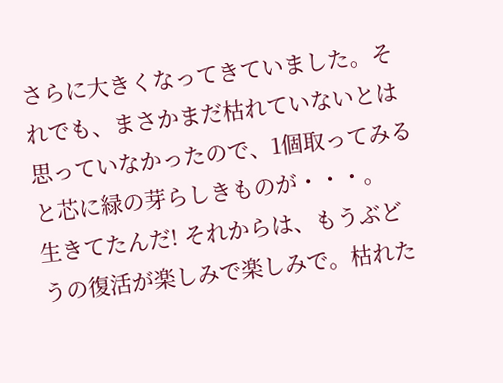さらに大きくなってきていました。それでも、まさかまだ枯れていないとは思っていなかったので、1個取ってみると芯に緑の芽らしきものが・・・。
生きてたんだ! それからは、もうぶどうの復活が楽しみで楽しみで。枯れた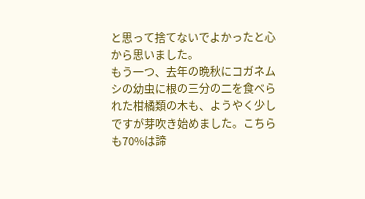と思って捨てないでよかったと心から思いました。
もう一つ、去年の晩秋にコガネムシの幼虫に根の三分の二を食べられた柑橘類の木も、ようやく少しですが芽吹き始めました。こちらも70%は諦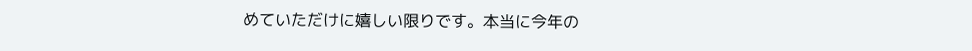めていただけに嬉しい限りです。本当に今年の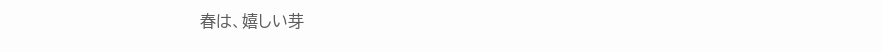春は、嬉しい芽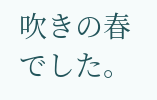吹きの春でした。